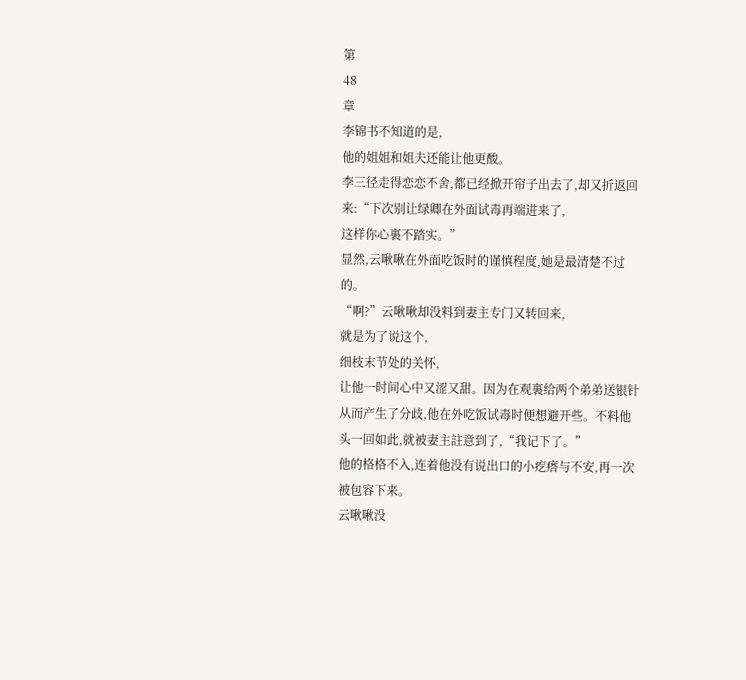第
48
章
李锦书不知道的是,
他的姐姐和姐夫还能让他更酸。
李三径走得恋恋不舍,都已经掀开帘子出去了,却又折返回来:“下次别让绿卿在外面试毒再端进来了,
这样你心裏不踏实。”
显然,云啾啾在外面吃饭时的谨慎程度,她是最清楚不过的。
“啊?”云啾啾却没料到妻主专门又转回来,
就是为了说这个,
细枝末节处的关怀,
让他一时间心中又涩又甜。因为在观裏给两个弟弟送银针从而产生了分歧,他在外吃饭试毒时便想避开些。不料他头一回如此,就被妻主註意到了,“我记下了。”
他的格格不入,连着他没有说出口的小疙瘩与不安,再一次被包容下来。
云啾啾没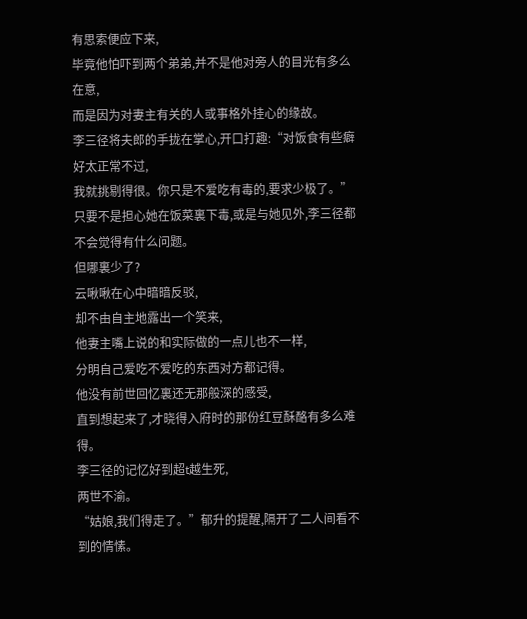有思索便应下来,
毕竟他怕吓到两个弟弟,并不是他对旁人的目光有多么在意,
而是因为对妻主有关的人或事格外挂心的缘故。
李三径将夫郎的手拢在掌心,开口打趣:“对饭食有些癖好太正常不过,
我就挑剔得很。你只是不爱吃有毒的,要求少极了。”
只要不是担心她在饭菜裏下毒,或是与她见外,李三径都不会觉得有什么问题。
但哪裏少了?
云啾啾在心中暗暗反驳,
却不由自主地露出一个笑来,
他妻主嘴上说的和实际做的一点儿也不一样,
分明自己爱吃不爱吃的东西对方都记得。
他没有前世回忆裏还无那般深的感受,
直到想起来了,才晓得入府时的那份红豆酥酪有多么难得。
李三径的记忆好到超t越生死,
两世不渝。
“姑娘,我们得走了。”郁升的提醒,隔开了二人间看不到的情愫。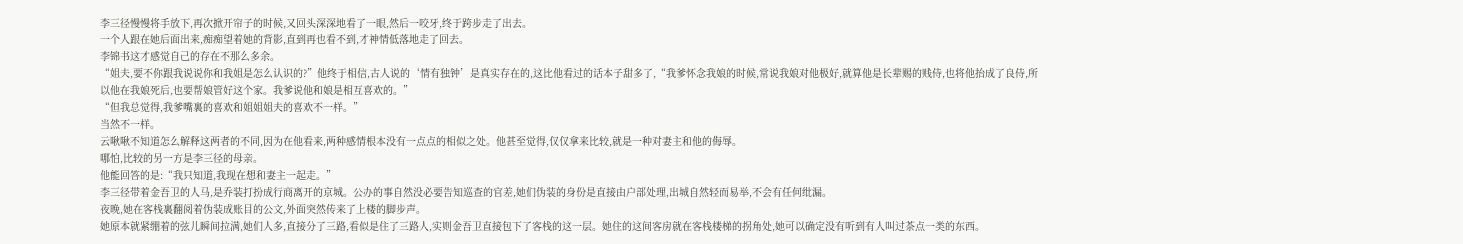李三径慢慢将手放下,再次掀开帘子的时候,又回头深深地看了一眼,然后一咬牙,终于跨步走了出去。
一个人跟在她后面出来,痴痴望着她的背影,直到再也看不到,才神情低落地走了回去。
李锦书这才感觉自己的存在不那么多余。
“姐夫,要不你跟我说说你和我姐是怎么认识的?”他终于相信,古人说的‘情有独钟’是真实存在的,这比他看过的话本子甜多了,“我爹怀念我娘的时候,常说我娘对他极好,就算他是长辈赐的贱侍,也将他抬成了良侍,所以他在我娘死后,也要帮娘管好这个家。我爹说他和娘是相互喜欢的。”
“但我总觉得,我爹嘴裏的喜欢和姐姐姐夫的喜欢不一样。”
当然不一样。
云啾啾不知道怎么解释这两者的不同,因为在他看来,两种感情根本没有一点点的相似之处。他甚至觉得,仅仅拿来比较,就是一种对妻主和他的侮辱。
哪怕,比较的另一方是李三径的母亲。
他能回答的是:“我只知道,我现在想和妻主一起走。”
李三径带着金吾卫的人马,是乔装打扮成行商离开的京城。公办的事自然没必要告知巡查的官差,她们伪装的身份是直接由户部处理,出城自然轻而易举,不会有任何纰漏。
夜晚,她在客栈裏翻阅着伪装成账目的公文,外面突然传来了上楼的脚步声。
她原本就紧绷着的弦儿瞬间拉满,她们人多,直接分了三路,看似是住了三路人,实则金吾卫直接包下了客栈的这一层。她住的这间客房就在客栈楼梯的拐角处,她可以确定没有听到有人叫过茶点一类的东西。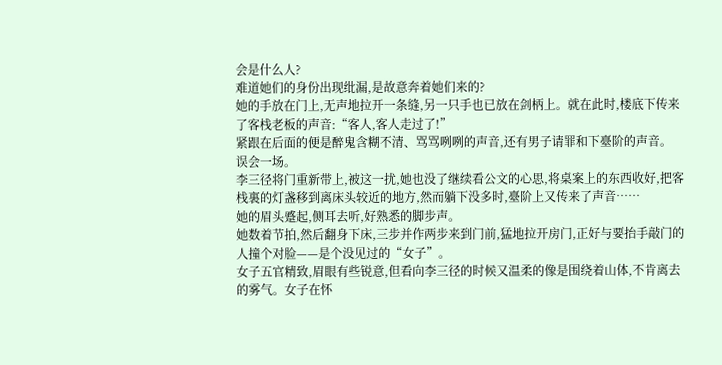会是什么人?
难道她们的身份出现纰漏,是故意奔着她们来的?
她的手放在门上,无声地拉开一条缝,另一只手也已放在剑柄上。就在此时,楼底下传来了客栈老板的声音:“客人,客人走过了!”
紧跟在后面的便是醉鬼含糊不清、骂骂咧咧的声音,还有男子请罪和下臺阶的声音。
误会一场。
李三径将门重新带上,被这一扰,她也没了继续看公文的心思,将桌案上的东西收好,把客栈裏的灯盏移到离床头较近的地方,然而躺下没多时,臺阶上又传来了声音……
她的眉头蹙起,侧耳去听,好熟悉的脚步声。
她数着节拍,然后翻身下床,三步并作两步来到门前,猛地拉开房门,正好与要抬手敲门的人撞个对脸——是个没见过的“女子”。
女子五官精致,眉眼有些锐意,但看向李三径的时候又温柔的像是围绕着山体,不肯离去的雾气。女子在怀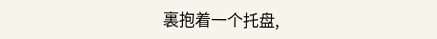裏抱着一个托盘,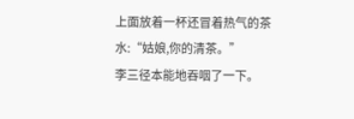上面放着一杯还冒着热气的茶水:“姑娘,你的清茶。”
李三径本能地吞咽了一下。